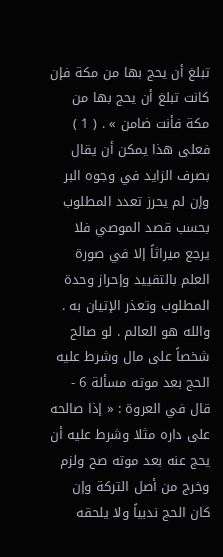تبلغ أن يحج بها من مكة فإن كانت تبلغ أن يحج بها من مكة فأنت ضامن » . ( 1 ) فعلى هذا يمكن أن يقال بصرف الزايد في وجوه البر وإن لم يحرز تعدد المطلوب بحسب قصد الموصي فلا يرجع ميراثاً إلا في صورة العلم بالتقييد وإحراز وحدة المطلوب وتعذر الإتيان به . والله هو العالم . لو صالح شخصاً على مال وشرط عليه الحج بعد موته مسألة 6 - قال في العروة : « إذا صالحه على داره مثلا وشرط عليه أن يحج عنه بعد موته صح ولزم وخرج من أصل التركة وإن كان الحج ندبياً ولا يلحقه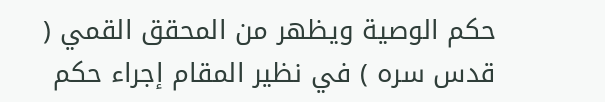حكم الوصية ويظهر من المحقق القمي ( قدس سره ) في نظير المقام إجراء حكم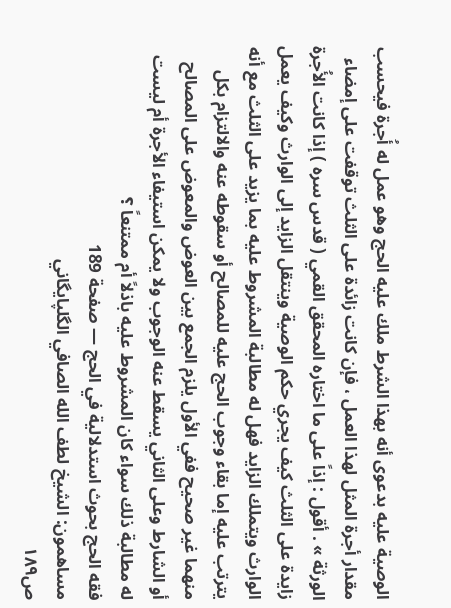الوصية عليه بدعوى أنه بهذا الشرط ملك عليه الحج وهو عمل له أُجرة فيحسب مقدار أجرة المثل لهذا العمل ، فإن كانت زائدة على الثلث توقفت على إمضاء الورثة » . أقول : إذاً على ما اختاره المحقق القمي ( قدس سره ) إذا كانت الأُجرة زايدة على الثلث كيف يجري حكم الوصية وينتقل الزايد إلى الوارث وكيف يعمل الوارث ويتملك الزايد فهل له مطالبة المشروط عليه بما يزيد على الثلث مع أنه يترتب عليه إما بقاء وجوب الحج عليه للمصالح أو سقوطه عنه والالتزام بكل منهما غير صحيح ففي الأول يلزم الجمع بين العوض والمعوض على المصالح أو الشارط وعلى الثاني يسقط عنه الوجوب ولا يمكن استيفاء الأجرة أم ليست له مطالبة ذلك سواء كان المشروط عليه باذلاً أم ممتنعاً ؟
فقه الحج بحوث استدلالية في الحج — صفحة 189
مساهمون: الشيخ لطف الله الصافي الگلپايگاني
ص١٨٩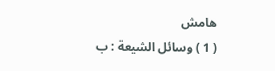هامش
( 1 ) وسائل الشيعة : ب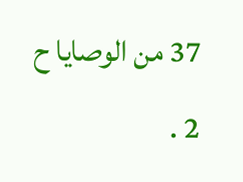37 من الوصايا ح 2 .